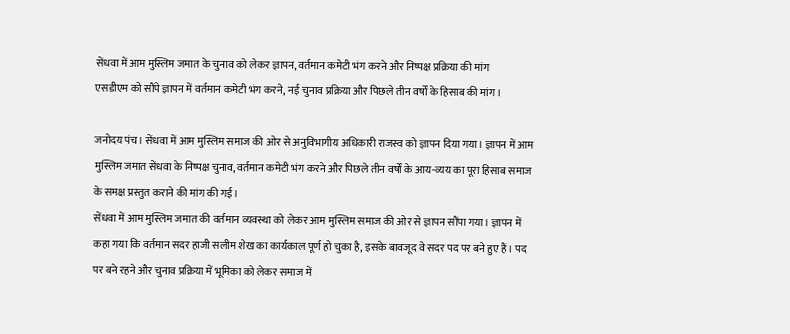सेंधवा में आम मुस्लिम जमात के चुनाव को लेकर ज्ञापन, वर्तमान कमेटी भंग करने और निष्पक्ष प्रक्रिया की मांग
एसडीएम को सौंपे ज्ञापन में वर्तमान कमेटी भंग करने, नई चुनाव प्रक्रिया और पिछले तीन वर्षों के हिसाब की मांग।

जनोदय पंच। सेंधवा में आम मुस्लिम समाज की ओर से अनुविभागीय अधिकारी राजस्व को ज्ञापन दिया गया। ज्ञापन में आम मुस्लिम जमात सेंधवा के निष्पक्ष चुनाव, वर्तमान कमेटी भंग करने और पिछले तीन वर्षों के आय-व्यय का पूरा हिसाब समाज के समक्ष प्रस्तुत कराने की मांग की गई।
सेंधवा में आम मुस्लिम जमात की वर्तमान व्यवस्था को लेकर आम मुस्लिम समाज की ओर से ज्ञापन सौंपा गया। ज्ञापन में कहा गया कि वर्तमान सदर हाजी सलीम शेख का कार्यकाल पूर्ण हो चुका है, इसके बावजूद वे सदर पद पर बने हुए हैं। पद पर बने रहने और चुनाव प्रक्रिया में भूमिका को लेकर समाज में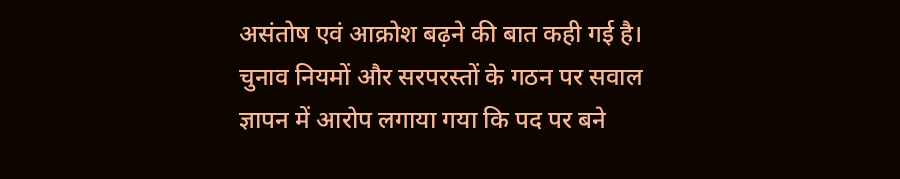असंतोष एवं आक्रोश बढ़ने की बात कही गई है।
चुनाव नियमों और सरपरस्तों के गठन पर सवाल
ज्ञापन में आरोप लगाया गया कि पद पर बने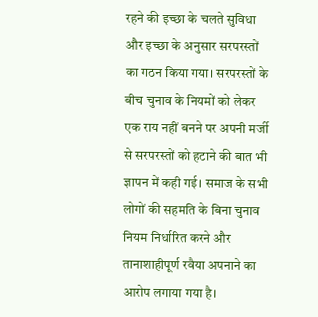रहने की इच्छा के चलते सुविधा और इच्छा के अनुसार सरपरस्तों का गठन किया गया। सरपरस्तों के बीच चुनाव के नियमों को लेकर एक राय नहीं बनने पर अपनी मर्जी से सरपरस्तों को हटाने की बात भी ज्ञापन में कही गई। समाज के सभी लोगों की सहमति के बिना चुनाव नियम निर्धारित करने और तानाशाहीपूर्ण रवैया अपनाने का आरोप लगाया गया है।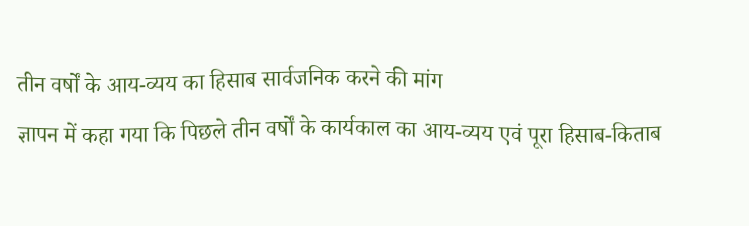तीन वर्षों के आय-व्यय का हिसाब सार्वजनिक करने की मांग
ज्ञापन में कहा गया कि पिछले तीन वर्षों के कार्यकाल का आय-व्यय एवं पूरा हिसाब-किताब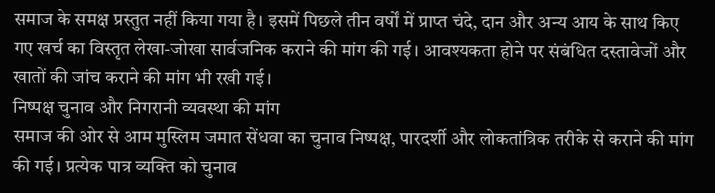समाज के समक्ष प्रस्तुत नहीं किया गया है। इसमें पिछले तीन वर्षों में प्राप्त चंदे, दान और अन्य आय के साथ किए गए खर्च का विस्तृत लेखा-जोखा सार्वजनिक कराने की मांग की गई। आवश्यकता होने पर संबंधित दस्तावेजों और खातों की जांच कराने की मांग भी रखी गई।
निष्पक्ष चुनाव और निगरानी व्यवस्था की मांग
समाज की ओर से आम मुस्लिम जमात सेंधवा का चुनाव निष्पक्ष, पारदर्शी और लोकतांत्रिक तरीके से कराने की मांग की गई। प्रत्येक पात्र व्यक्ति को चुनाव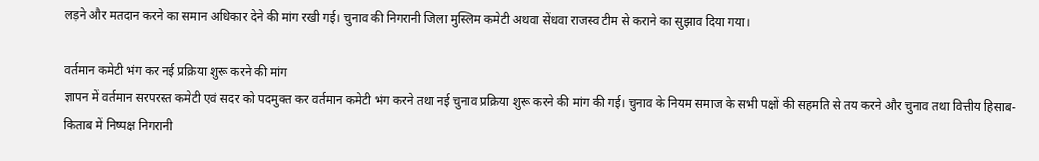लड़ने और मतदान करने का समान अधिकार देने की मांग रखी गई। चुनाव की निगरानी जिला मुस्लिम कमेटी अथवा सेंधवा राजस्व टीम से कराने का सुझाव दिया गया।

वर्तमान कमेटी भंग कर नई प्रक्रिया शुरू करने की मांग
ज्ञापन में वर्तमान सरपरस्त कमेटी एवं सदर को पदमुक्त कर वर्तमान कमेटी भंग करने तथा नई चुनाव प्रक्रिया शुरू करने की मांग की गई। चुनाव के नियम समाज के सभी पक्षों की सहमति से तय करने और चुनाव तथा वित्तीय हिसाब-किताब में निष्पक्ष निगरानी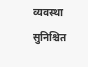व्यवस्था सुनिश्चित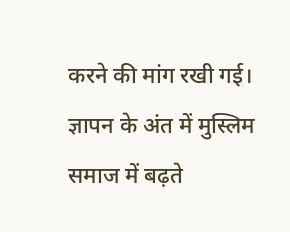करने की मांग रखी गई। ज्ञापन के अंत में मुस्लिम समाज में बढ़ते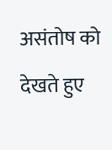असंतोष को देखते हुए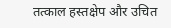तत्काल हस्तक्षेप और उचित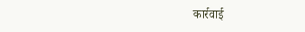कार्रवाई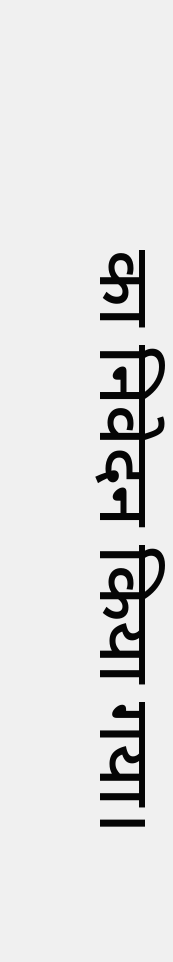का निवेदन किया गया।